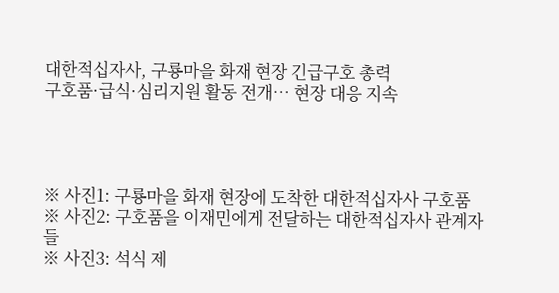대한적십자사, 구룡마을 화재 현장 긴급구호 총력
구호품·급식·심리지원 활동 전개… 현장 대응 지속




※ 사진1: 구룡마을 화재 현장에 도착한 대한적십자사 구호품
※ 사진2: 구호품을 이재민에게 전달하는 대한적십자사 관계자들
※ 사진3: 석식 제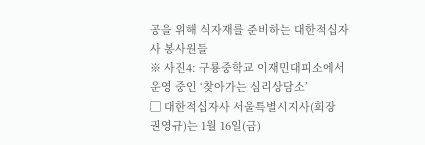공을 위해 식자재를 준비하는 대한적십자사 봉사원들
※ 사진4: 구룡중학교 이재민대피소에서 운영 중인 ‘찾아가는 심리상담소’
▢ 대한적십자사 서울특별시지사(회장 권영규)는 1월 16일(금)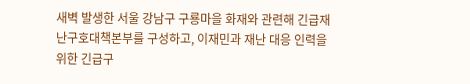새벽 발생한 서울 강남구 구룡마을 화재와 관련해 긴급재난구호대책본부를 구성하고, 이재민과 재난 대응 인력을 위한 긴급구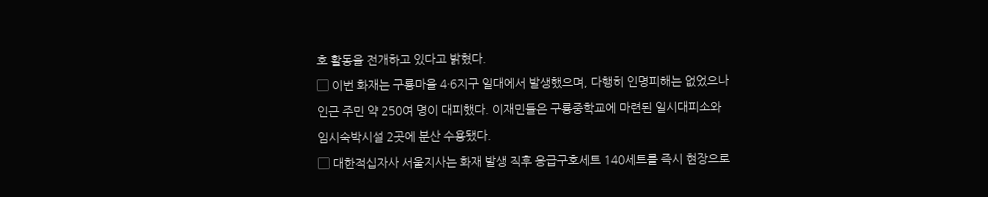호 활동을 전개하고 있다고 밝혔다.
▢ 이번 화재는 구룡마을 4·6지구 일대에서 발생했으며, 다행히 인명피해는 없었으나 인근 주민 약 250여 명이 대피했다. 이재민들은 구룡중학교에 마련된 일시대피소와 임시숙박시설 2곳에 분산 수용됐다.
▢ 대한적십자사 서울지사는 화재 발생 직후 응급구호세트 140세트를 즉시 현장으로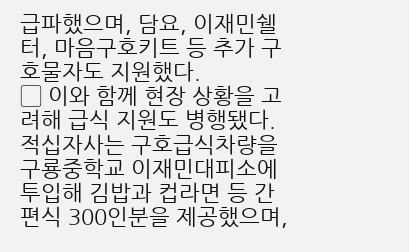급파했으며, 담요, 이재민쉘터, 마음구호키트 등 추가 구호물자도 지원했다.
▢ 이와 함께 현장 상황을 고려해 급식 지원도 병행됐다. 적십자사는 구호급식차량을 구룡중학교 이재민대피소에 투입해 김밥과 컵라면 등 간편식 300인분을 제공했으며,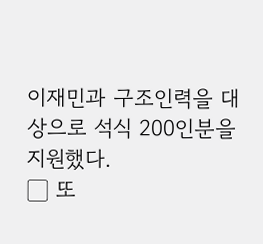이재민과 구조인력을 대상으로 석식 200인분을 지원했다.
▢ 또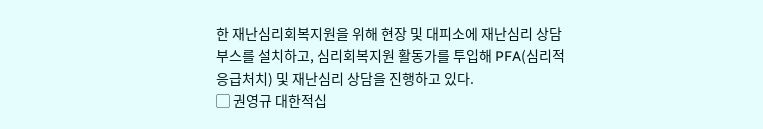한 재난심리회복지원을 위해 현장 및 대피소에 재난심리 상담부스를 설치하고, 심리회복지원 활동가를 투입해 PFA(심리적 응급처치) 및 재난심리 상담을 진행하고 있다.
▢ 권영규 대한적십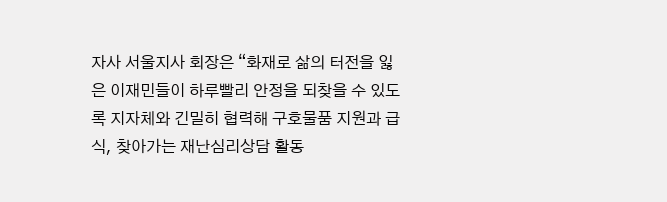자사 서울지사 회장은 “화재로 삶의 터전을 잃은 이재민들이 하루빨리 안정을 되찾을 수 있도록 지자체와 긴밀히 협력해 구호물품 지원과 급식, 찾아가는 재난심리상담 활동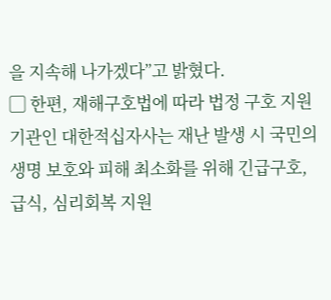을 지속해 나가겠다”고 밝혔다.
▢ 한편, 재해구호법에 따라 법정 구호 지원기관인 대한적십자사는 재난 발생 시 국민의 생명 보호와 피해 최소화를 위해 긴급구호, 급식, 심리회복 지원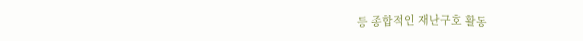등 종합적인 재난구호 활동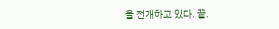을 전개하고 있다. 끝.